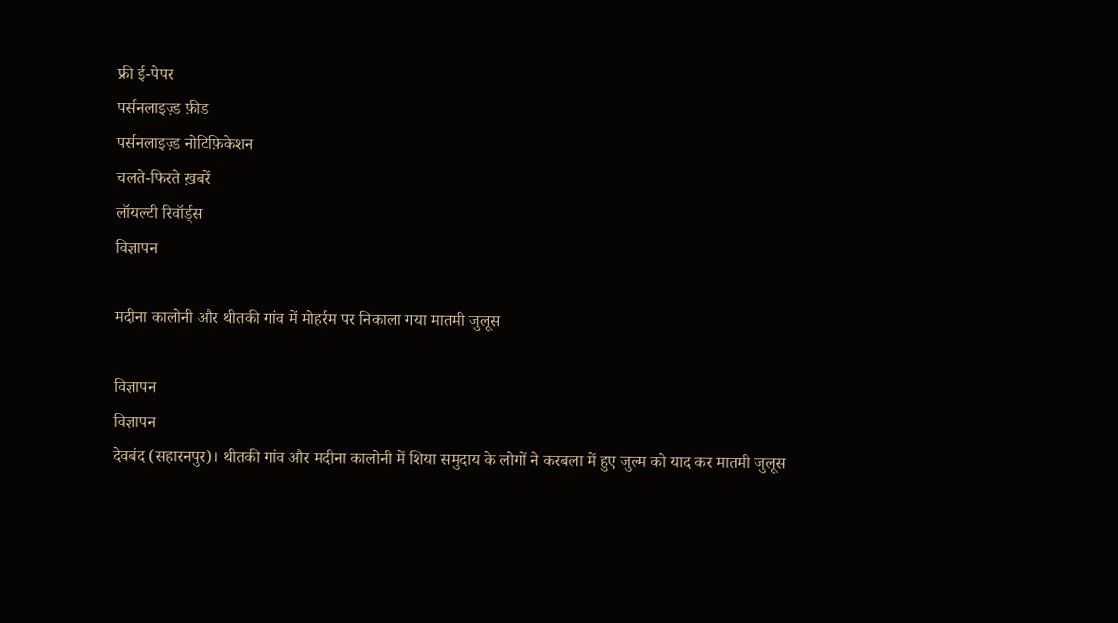फ्री ई-पेपर
पर्सनलाइज़्ड फ़ीड
पर्सनलाइज़्ड नोटिफ़िकेशन
चलते-फिरते ख़बरें
लॉयल्टी रिवॉर्ड्स
विज्ञापन

मदीना कालोनी और थीतकी गांव में मोहर्रम पर निकाला गया मातमी जुलूस

विज्ञापन
विज्ञापन
देवबंद (सहारनपुर)। थीतकी गांव और मदीना कालोनी में शिया समुदाय के लोगों ने करबला में हुए जुल्म को याद कर मातमी जुलूस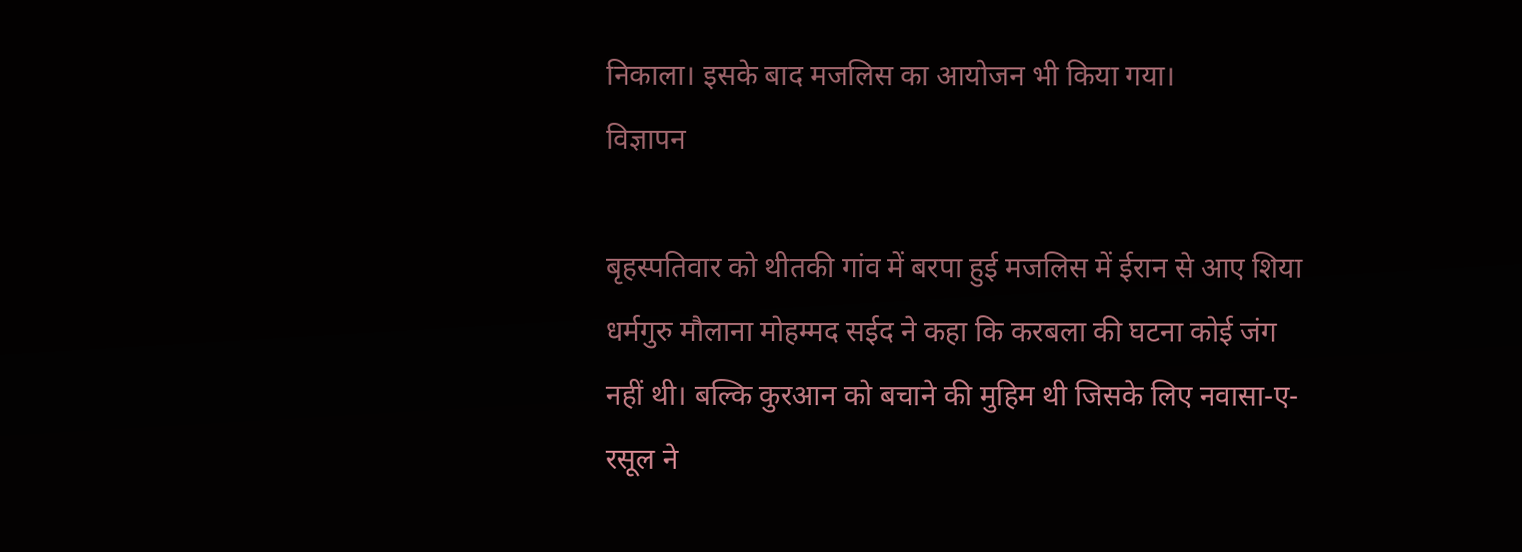निकाला। इसके बाद मजलिस का आयोजन भी किया गया।
विज्ञापन

बृहस्पतिवार को थीतकी गांव में बरपा हुई मजलिस में ईरान से आए शिया धर्मगुरु मौलाना मोहम्मद सईद ने कहा कि करबला की घटना कोई जंग नहीं थी। बल्कि कुरआन को बचाने की मुहिम थी जिसके लिए नवासा-ए-रसूल ने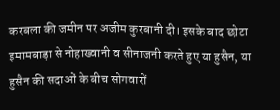करबला की जमीन पर अजीम कुरबानी दी। इसके बाद छोटा इमामबाड़ा से नोहाख्वानी व सीनाजनी करते हुए या हुसैन, या हुसैन की सदाओं के बीच सोगवारों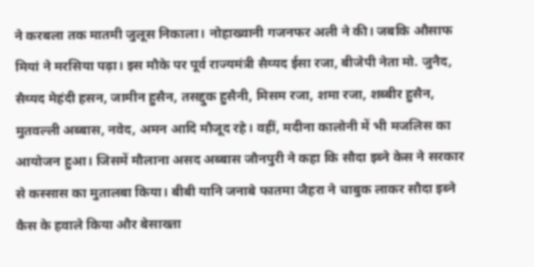ने करबला तक मातमी जुलूस निकाला। नोहाख्वानी गजनफर अली ने की। जबकि औसाफ मियां ने मरसिया पढ़ा। इस मौके पर पूर्व राज्यमंत्री सैय्यद ईसा रजा, बीजेपी नेता मो. जुनैद, सैय्यद मेहंदी हसन, जामीन हुसैन, तसद्दुक हुसैनी, मिसम रजा, शमा रजा, शब्बीर हुसैन, मुतवल्ली अब्बास, नवेद, अमन आदि मौजूद रहे। वहीं, मदीना कालोनी में भी मजलिस का आयोजन हुआ। जिसमें मौलाना असद अब्बास जौनपुरी ने कहा कि सौदा इब्ने केस ने सरकार से कस्सास का मुतालबा किया। बीबी यानि जनाबे फातमा जैहरा ने चाबुक लाकर सौदा इब्ने कैस के हवाले किया और बेसाख्ता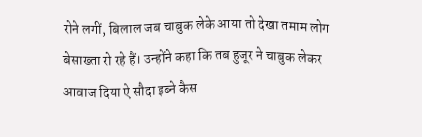रोने लगीं, बिलाल जब चाबुक लेके आया तो देखा तमाम लोग बेसाख्ता रो रहे हैं। उन्होंने कहा कि तब हुजूर ने चाबुक लेकर आवाज दिया ऐ सौदा इब्ने कैस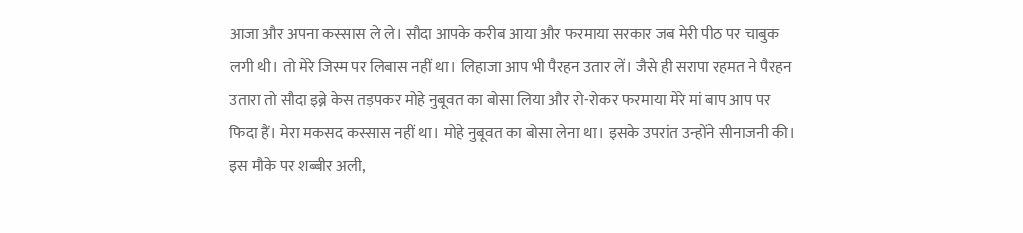आजा और अपना कस्सास ले ले। सौदा आपके करीब आया और फरमाया सरकार जब मेरी पीठ पर चाबुक लगी थी। तो मेरे जिस्म पर लिबास नहीं था। लिहाजा आप भी पैरहन उतार लें। जैसे ही सरापा रहमत ने पैरहन उतारा तो सौदा इब्ने केस तड़पकर मोहे नुबूवत का बोसा लिया और रो-रोकर फरमाया मेरे मां बाप आप पर फिदा हैं। मेरा मकसद कस्सास नहीं था। मोहे नुबूवत का बोसा लेना था। इसके उपरांत उन्होंने सीनाजनी की। इस मौके पर शब्बीर अली,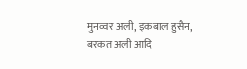मुनव्वर अली, इकबाल हुसैन, बरकत अली आदि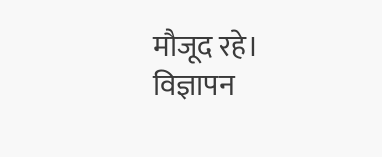मौजूद रहे।
विज्ञापन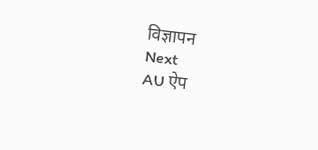विज्ञापन
Next
AU ऐप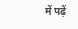में पढ़ें